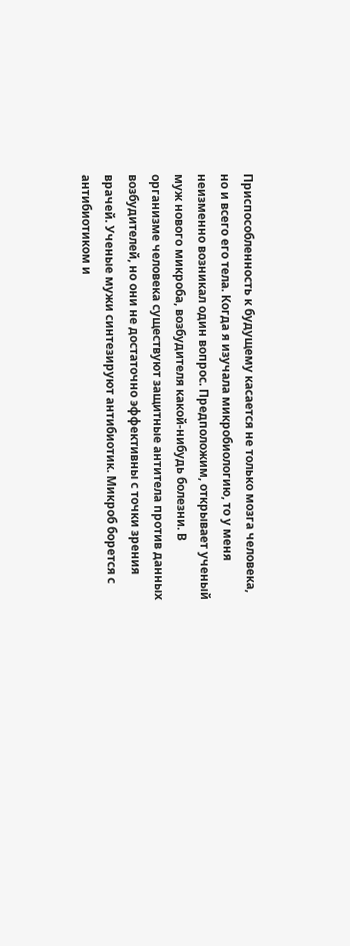Приспособленность к будущему касается не только мозга человека, но и всего его тела. Когда я изучала микробиологию, то у меня неизменно возникал один вопрос. Предположим, открывает ученый муж нового микроба, возбудителя какой-нибудь болезни. В организме человека существуют защитные антитела против данных возбудителей, но они не достаточно эффективны с точки зрения врачей. Ученые мужи синтезируют антибиотик. Микроб борется с антибиотиком и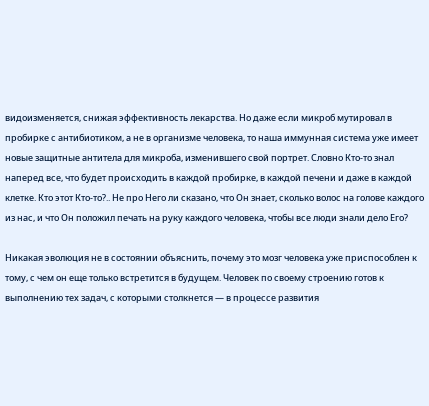видоизменяется, снижая эффективность лекарства. Но даже если микроб мутировал в пробирке с антибиотиком, а не в организме человека, то наша иммунная система уже имеет новые защитные антитела для микроба, изменившего свой портрет. Словно Кто-то знал наперед все, что будет происходить в каждой пробирке, в каждой печени и даже в каждой клетке. Кто этот Кто-то?.. Не про Него ли сказано, что Он знает, сколько волос на голове каждого из нас, и что Он положил печать на руку каждого человека, чтобы все люди знали дело Его?

Никакая эволюция не в состоянии объяснить, почему это мозг человека уже приспособлен к тому, с чем он еще только встретится в будущем. Человек по своему строению готов к выполнению тех задач, с которыми столкнется — в процессе развития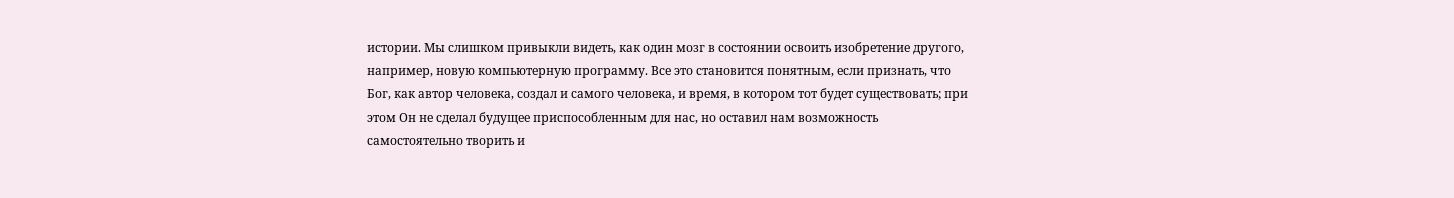истории. Мы слишком привыкли видеть, как один мозг в состоянии освоить изобретение другого, например, новую компьютерную программу. Все это становится понятным, если признать, что Бог, как автор человека, создал и самого человека, и время, в котором тот будет существовать; при этом Он не сделал будущее приспособленным для нас, но оставил нам возможность самостоятельно творить и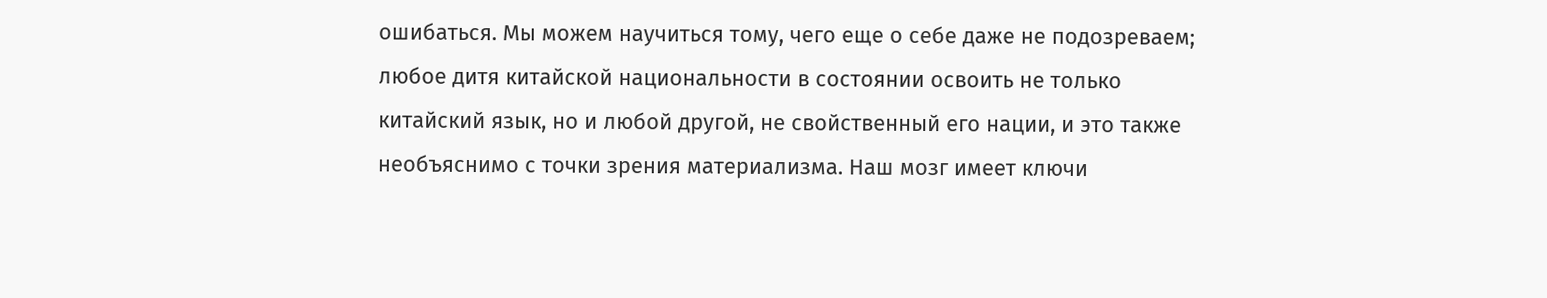ошибаться. Мы можем научиться тому, чего еще о себе даже не подозреваем; любое дитя китайской национальности в состоянии освоить не только китайский язык, но и любой другой, не свойственный его нации, и это также необъяснимо с точки зрения материализма. Наш мозг имеет ключи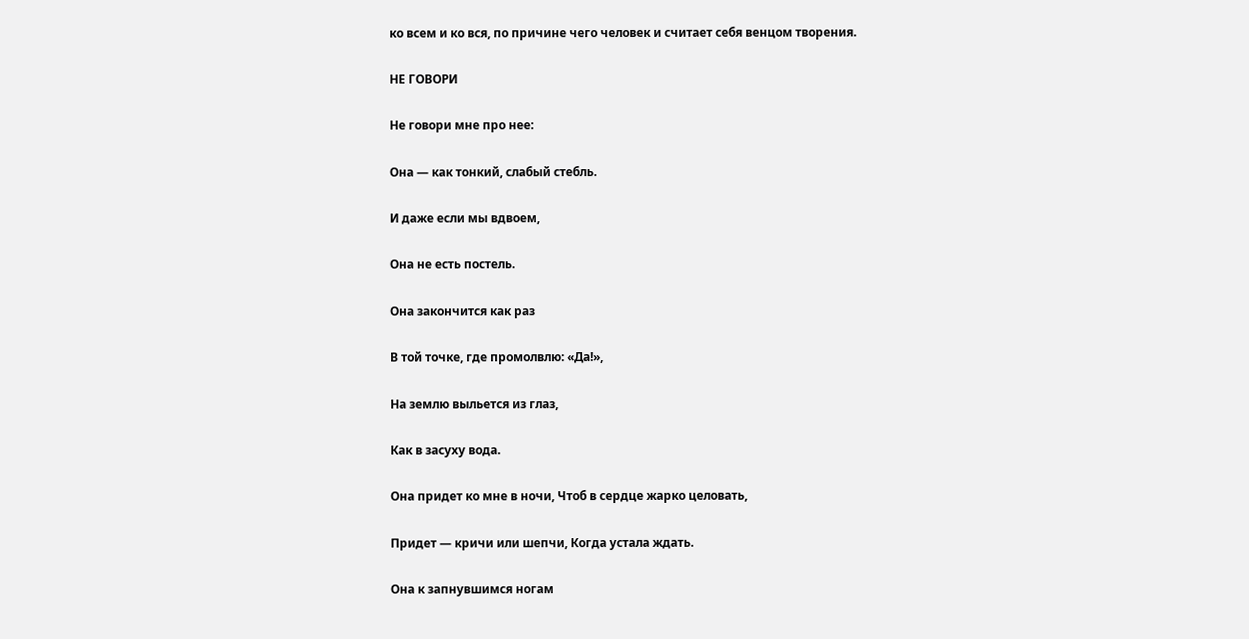ко всем и ко вся, по причине чего человек и считает себя венцом творения.

НЕ ГОВОРИ

Не говори мне про нее:

Она — как тонкий, слабый стебль.

И даже если мы вдвоем,

Она не есть постель.

Она закончится как раз

В той точке, где промолвлю: «Да!»,

На землю выльется из глаз,

Как в засуху вода.

Она придет ко мне в ночи, Чтоб в сердце жарко целовать,

Придет — кричи или шепчи, Когда устала ждать.

Она к запнувшимся ногам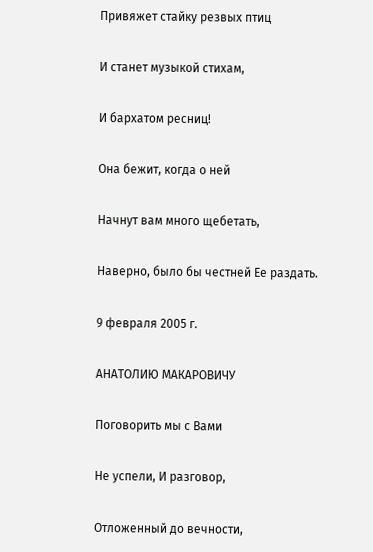Привяжет стайку резвых птиц

И станет музыкой стихам,

И бархатом ресниц!

Она бежит, когда о ней

Начнут вам много щебетать,

Наверно, было бы честней Ее раздать.

9 февраля 2005 г.

АНАТОЛИЮ МАКАРОВИЧУ

Поговорить мы с Вами

Не успели, И разговор,

Отложенный до вечности,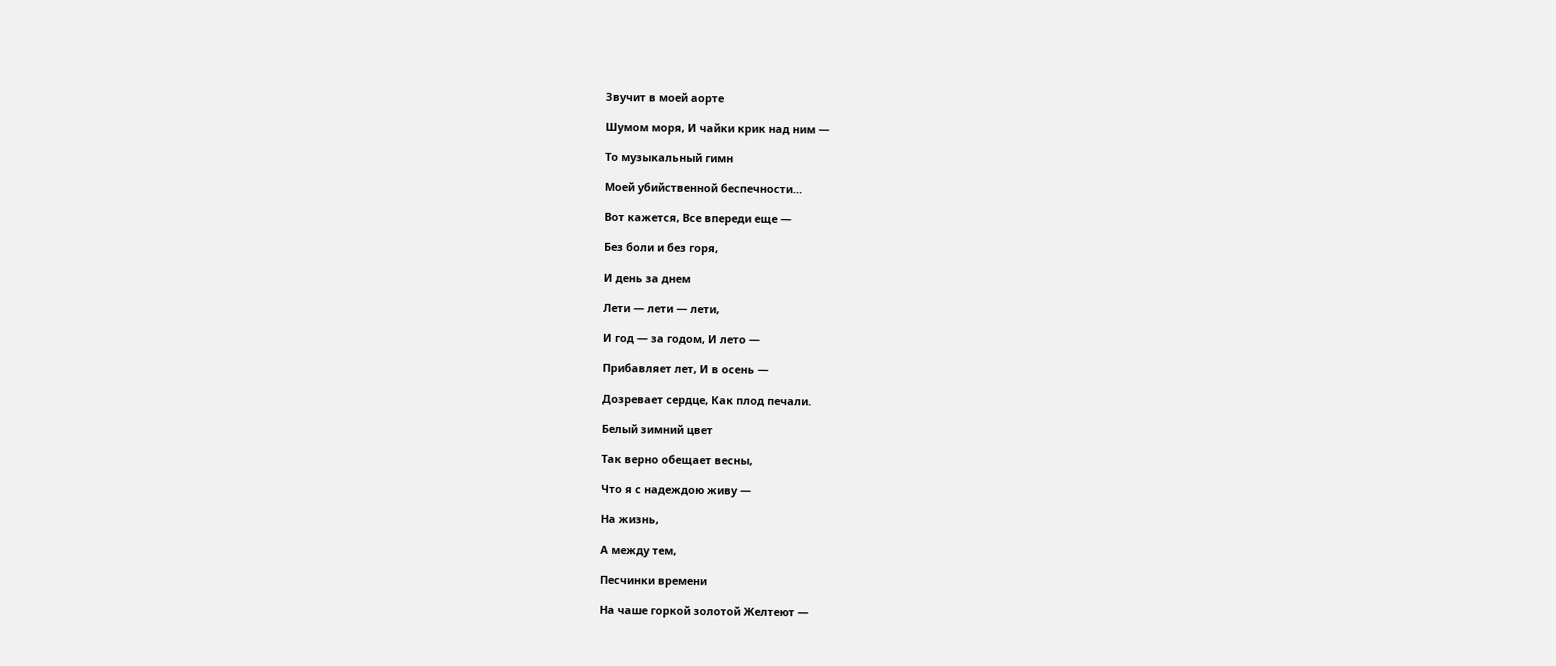Звучит в моей аорте

Шумом моря, И чайки крик над ним —

То музыкальный гимн

Моей убийственной беспечности…

Вот кажется, Все впереди еще —

Без боли и без горя,

И день за днем

Лети — лети — лети,

И год — за годом, И лето —

Прибавляет лет, И в осень —

Дозревает сердце, Как плод печали.

Белый зимний цвет

Так верно обещает весны,

Что я с надеждою живу —

На жизнь,

А между тем,

Песчинки времени

На чаше горкой золотой Желтеют —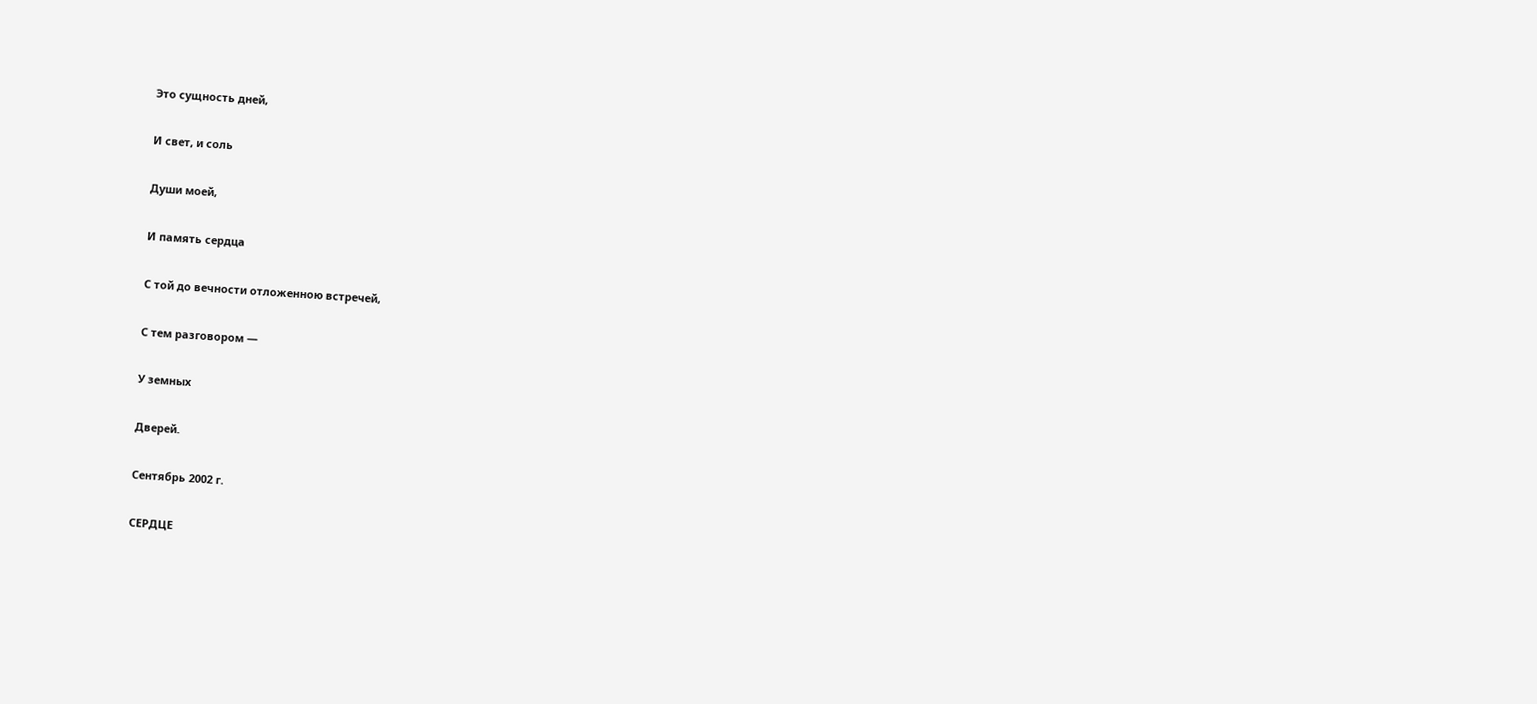Это сущность дней,

И свет, и соль

Души моей,

И память сердца

С той до вечности отложенною встречей,

С тем разговором —

У земных

Дверей.

Сентябрь 2002 г.

СЕРДЦЕ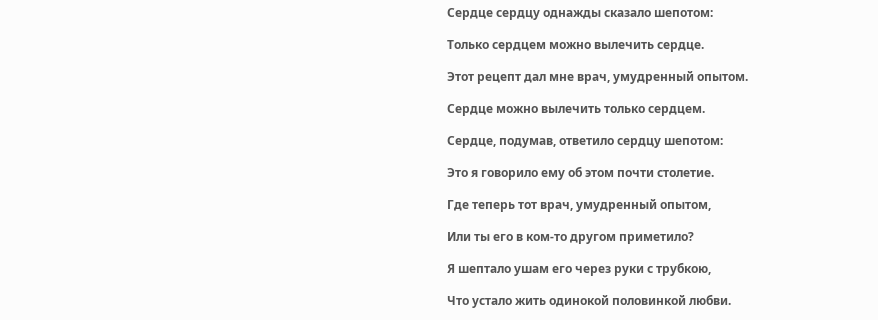Сердце сердцу однажды сказало шепотом:

Только сердцем можно вылечить сердце.

Этот рецепт дал мне врач, умудренный опытом.

Сердце можно вылечить только сердцем.

Сердце, подумав, ответило сердцу шепотом:

Это я говорило ему об этом почти столетие.

Где теперь тот врач, умудренный опытом,

Или ты его в ком-то другом приметило?

Я шептало ушам его через руки с трубкою,

Что устало жить одинокой половинкой любви.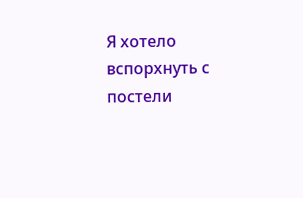Я хотело вспорхнуть с постели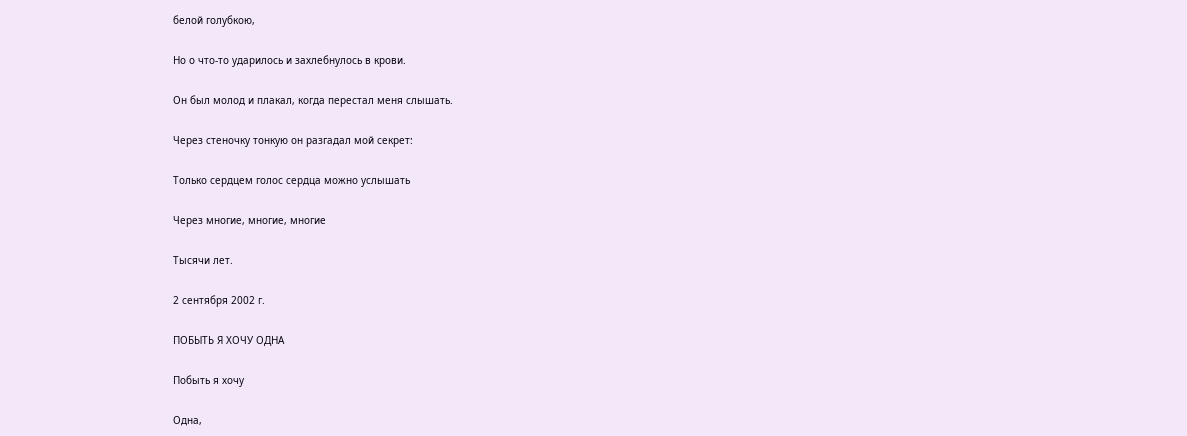белой голубкою,

Но о что-то ударилось и захлебнулось в крови.

Он был молод и плакал, когда перестал меня слышать.

Через стеночку тонкую он разгадал мой секрет:

Только сердцем голос сердца можно услышать

Через многие, многие, многие

Тысячи лет.

2 сентября 2002 г.

ПОБЫТЬ Я ХОЧУ ОДНА

Побыть я хочу

Одна,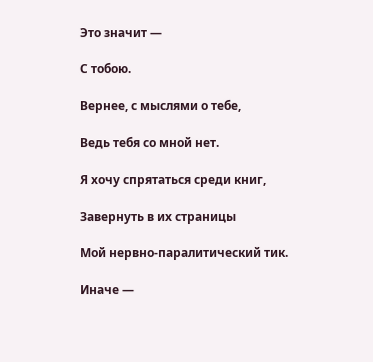Это значит —

С тобою.

Вернее, с мыслями о тебе,

Ведь тебя со мной нет.

Я хочу спрятаться среди книг,

Завернуть в их страницы

Мой нервно-паралитический тик.

Иначе —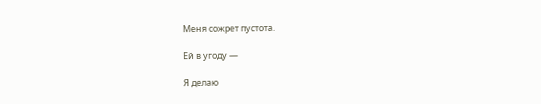Меня сожрет пустота.

Ей в угоду —

Я делаю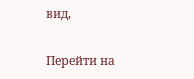вид,

Перейти на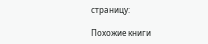страницу:

Похожие книги